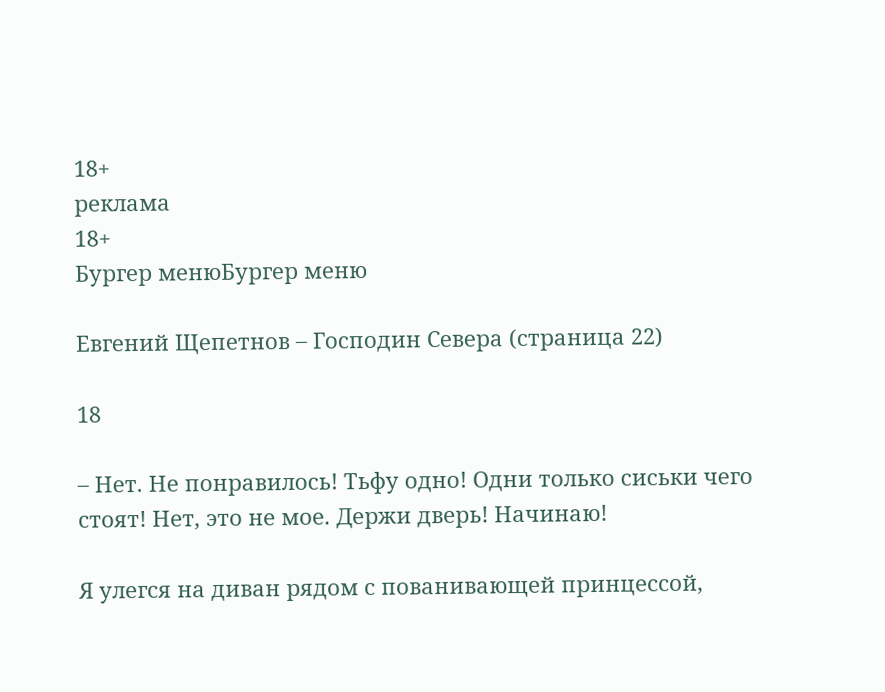18+
реклама
18+
Бургер менюБургер меню

Евгений Щепетнов – Господин Севера (страница 22)

18

– Нет. Не понравилось! Тьфу одно! Одни только сиськи чего стоят! Нет, это не мое. Держи дверь! Начинаю!

Я улегся на диван рядом с пованивающей принцессой,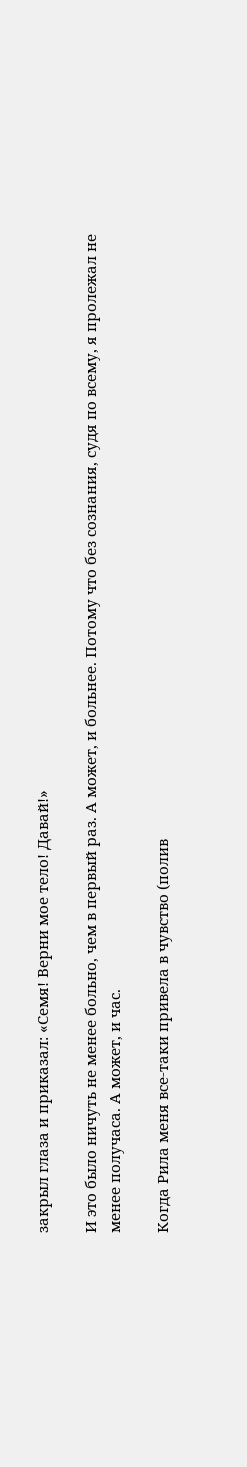закрыл глаза и приказал: «Семя! Верни мое тело! Давай!»

И это было ничуть не менее больно, чем в первый раз. А может, и больнее. Потому что без сознания, судя по всему, я пролежал не менее получаса. А может, и час.

Когда Рила меня все-таки привела в чувство (полив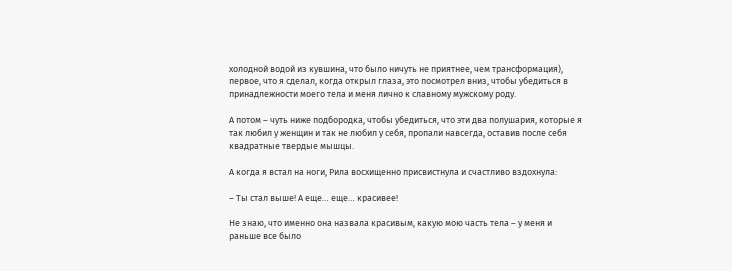холодной водой из кувшина, что было ничуть не приятнее, чем трансформация), первое, что я сделал, когда открыл глаза, это посмотрел вниз, чтобы убедиться в принадлежности моего тела и меня лично к славному мужскому роду.

А потом – чуть ниже подбородка, чтобы убедиться, что эти два полушария, которые я так любил у женщин и так не любил у себя, пропали навсегда, оставив после себя квадратные твердые мышцы.

А когда я встал на ноги, Рила восхищенно присвистнула и счастливо вздохнула:

– Ты стал выше! А еще… еще… красивее!

Не знаю, что именно она назвала красивым, какую мою часть тела – у меня и раньше все было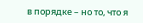в порядке – но то, что я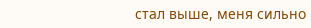стал выше, меня сильно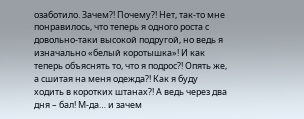озаботило. Зачем?! Почему?! Нет, так-то мне понравилось, что теперь я одного роста с довольно-таки высокой подругой, но ведь я изначально «белый коротышка»! И как теперь объяснять то, что я подрос?! Опять же, а сшитая на меня одежда?! Как я буду ходить в коротких штанах?! А ведь через два дня – бал! М-да… и зачем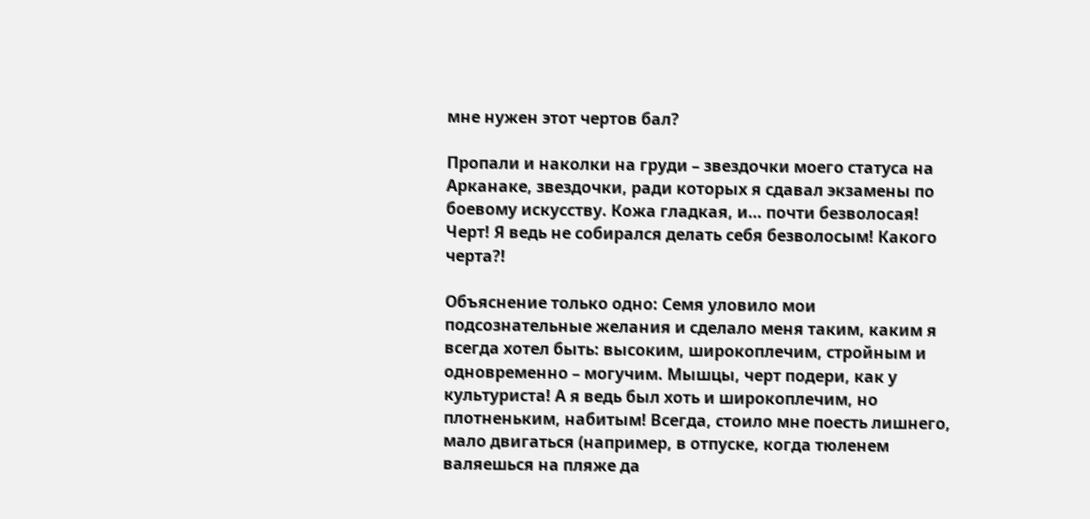мне нужен этот чертов бал?

Пропали и наколки на груди – звездочки моего статуса на Арканаке, звездочки, ради которых я сдавал экзамены по боевому искусству. Кожа гладкая, и… почти безволосая! Черт! Я ведь не собирался делать себя безволосым! Какого черта?!

Объяснение только одно: Семя уловило мои подсознательные желания и сделало меня таким, каким я всегда хотел быть: высоким, широкоплечим, стройным и одновременно – могучим. Мышцы, черт подери, как у культуриста! А я ведь был хоть и широкоплечим, но плотненьким, набитым! Всегда, стоило мне поесть лишнего, мало двигаться (например, в отпуске, когда тюленем валяешься на пляже да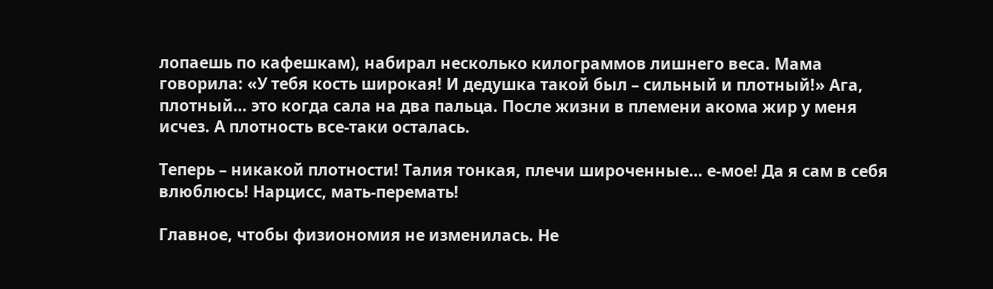лопаешь по кафешкам), набирал несколько килограммов лишнего веса. Мама говорила: «У тебя кость широкая! И дедушка такой был – сильный и плотный!» Ага, плотный… это когда сала на два пальца. После жизни в племени акома жир у меня исчез. А плотность все-таки осталась.

Теперь – никакой плотности! Талия тонкая, плечи широченные… е-мое! Да я сам в себя влюблюсь! Нарцисс, мать-перемать!

Главное, чтобы физиономия не изменилась. Не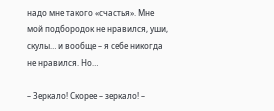надо мне такого «счастья». Мне мой подбородок не нравился, уши, скулы… и вообще – я себе никогда не нравился. Но…

– Зеркало! Скорее – зеркало! –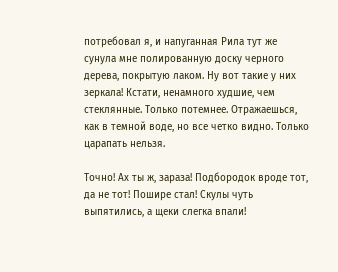потребовал я, и напуганная Рила тут же сунула мне полированную доску черного дерева, покрытую лаком. Ну вот такие у них зеркала! Кстати, ненамного худшие, чем стеклянные. Только потемнее. Отражаешься, как в темной воде, но все четко видно. Только царапать нельзя.

Точно! Ах ты ж, зараза! Подбородок вроде тот, да не тот! Пошире стал! Скулы чуть выпятились, а щеки слегка впали!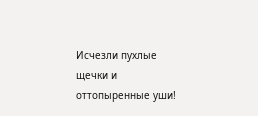Исчезли пухлые щечки и оттопыренные уши!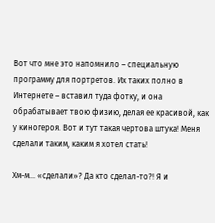Вот что мне это напомнило – специальную программу для портретов. Их таких полно в Интернете – вставил туда фотку, и она обрабатывает твою физию, делая ее красивой, как у киногероя. Вот и тут такая чертова штука! Меня сделали таким, каким я хотел стать!

Хм-м… «сделали»? Да кто сделал-то?! Я и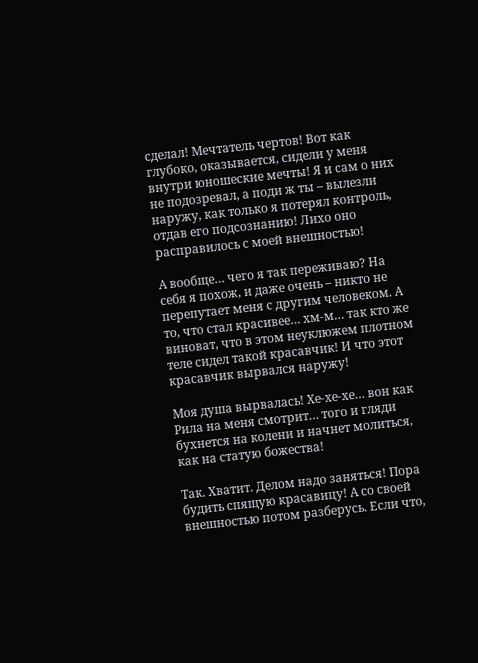сделал! Мечтатель чертов! Вот как глубоко, оказывается, сидели у меня внутри юношеские мечты! Я и сам о них не подозревал, а поди ж ты – вылезли наружу, как только я потерял контроль, отдав его подсознанию! Лихо оно расправилось с моей внешностью!

А вообще… чего я так переживаю? На себя я похож, и даже очень – никто не перепутает меня с другим человеком. А то, что стал красивее… хм-м… так кто же виноват, что в этом неуклюжем плотном теле сидел такой красавчик! И что этот красавчик вырвался наружу!

Моя душа вырвалась! Хе-хе-хе… вон как Рила на меня смотрит… того и гляди бухнется на колени и начнет молиться, как на статую божества!

Так. Хватит. Делом надо заняться! Пора будить спящую красавицу! А со своей внешностью потом разберусь. Если что,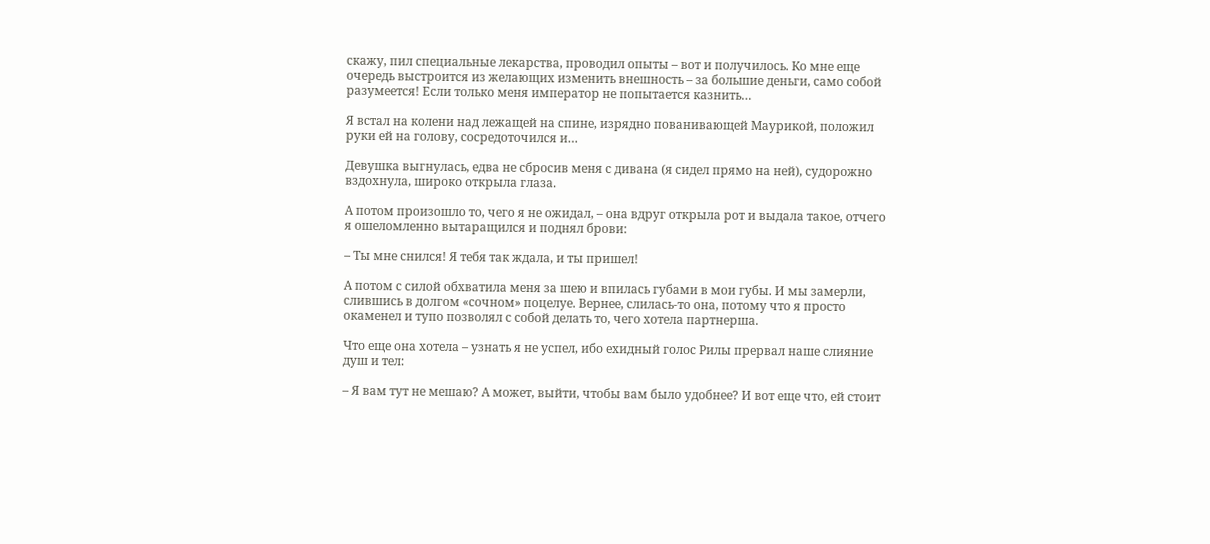скажу, пил специальные лекарства, проводил опыты – вот и получилось. Ко мне еще очередь выстроится из желающих изменить внешность – за большие деньги, само собой разумеется! Если только меня император не попытается казнить…

Я встал на колени над лежащей на спине, изрядно пованивающей Маурикой, положил руки ей на голову, сосредоточился и…

Девушка выгнулась, едва не сбросив меня с дивана (я сидел прямо на ней), судорожно вздохнула, широко открыла глаза.

А потом произошло то, чего я не ожидал, – она вдруг открыла рот и выдала такое, отчего я ошеломленно вытаращился и поднял брови:

– Ты мне снился! Я тебя так ждала, и ты пришел!

А потом с силой обхватила меня за шею и впилась губами в мои губы. И мы замерли, слившись в долгом «сочном» поцелуе. Вернее, слилась-то она, потому что я просто окаменел и тупо позволял с собой делать то, чего хотела партнерша.

Что еще она хотела – узнать я не успел, ибо ехидный голос Рилы прервал наше слияние душ и тел:

– Я вам тут не мешаю? А может, выйти, чтобы вам было удобнее? И вот еще что, ей стоит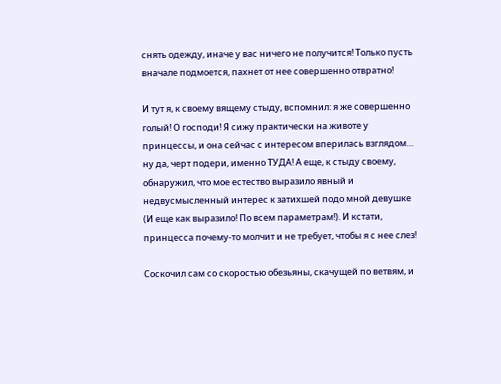снять одежду, иначе у вас ничего не получится! Только пусть вначале подмоется, пахнет от нее совершенно отвратно!

И тут я, к своему вящему стыду, вспомнил: я же совершенно голый! О господи! Я сижу практически на животе у принцессы, и она сейчас с интересом вперилась взглядом… ну да, черт подери, именно ТУДА! А еще, к стыду своему, обнаружил, что мое естество выразило явный и недвусмысленный интерес к затихшей подо мной девушке (И еще как выразило! По всем параметрам!). И кстати, принцесса почему-то молчит и не требует, чтобы я с нее слез!

Соскочил сам со скоростью обезьяны, скачущей по ветвям, и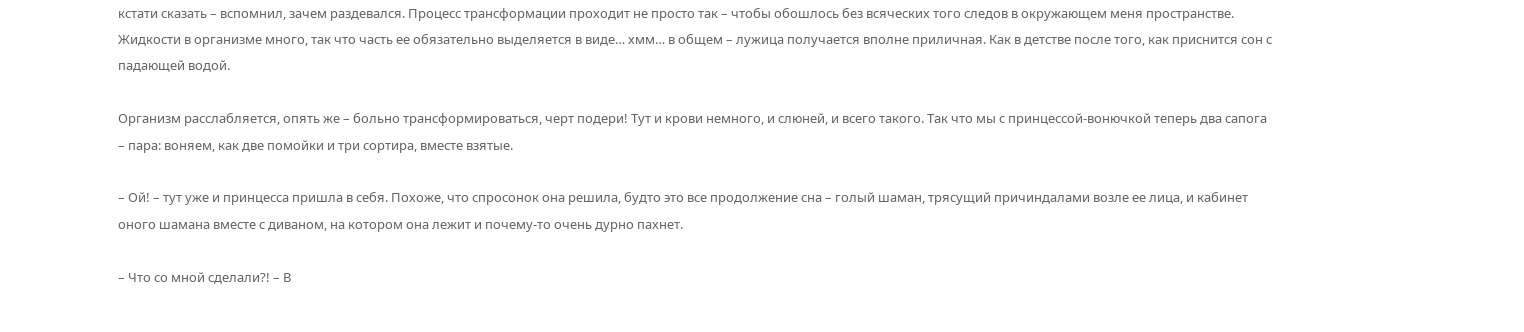кстати сказать – вспомнил, зачем раздевался. Процесс трансформации проходит не просто так – чтобы обошлось без всяческих того следов в окружающем меня пространстве. Жидкости в организме много, так что часть ее обязательно выделяется в виде… хмм… в общем – лужица получается вполне приличная. Как в детстве после того, как приснится сон с падающей водой.

Организм расслабляется, опять же – больно трансформироваться, черт подери! Тут и крови немного, и слюней, и всего такого. Так что мы с принцессой-вонючкой теперь два сапога – пара: воняем, как две помойки и три сортира, вместе взятые.

– Ой! – тут уже и принцесса пришла в себя. Похоже, что спросонок она решила, будто это все продолжение сна – голый шаман, трясущий причиндалами возле ее лица, и кабинет оного шамана вместе с диваном, на котором она лежит и почему-то очень дурно пахнет.

– Что со мной сделали?! – В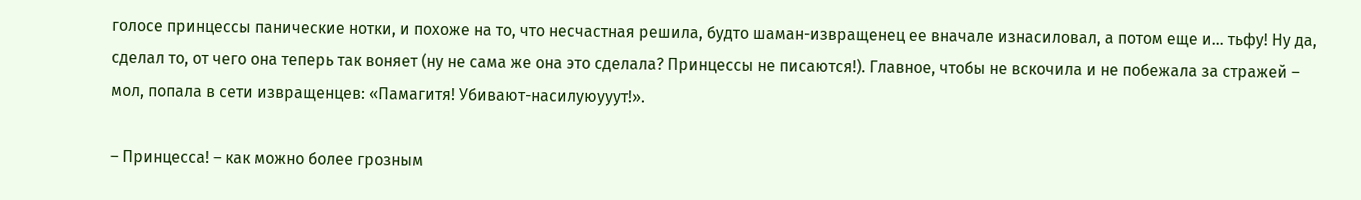голосе принцессы панические нотки, и похоже на то, что несчастная решила, будто шаман-извращенец ее вначале изнасиловал, а потом еще и… тьфу! Ну да, сделал то, от чего она теперь так воняет (ну не сама же она это сделала? Принцессы не писаются!). Главное, чтобы не вскочила и не побежала за стражей – мол, попала в сети извращенцев: «Памагитя! Убивают-насилуюууут!».

– Принцесса! – как можно более грозным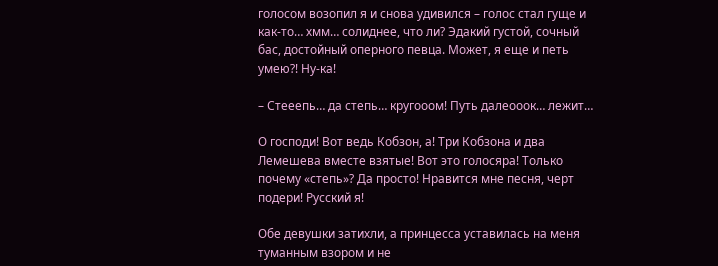голосом возопил я и снова удивился – голос стал гуще и как-то… хмм… солиднее, что ли? Эдакий густой, сочный бас, достойный оперного певца. Может, я еще и петь умею?! Ну-ка!

– Стееепь… да степь… кругооом! Путь далеооок… лежит…

О господи! Вот ведь Кобзон, а! Три Кобзона и два Лемешева вместе взятые! Вот это голосяра! Только почему «степь»? Да просто! Нравится мне песня, черт подери! Русский я!

Обе девушки затихли, а принцесса уставилась на меня туманным взором и не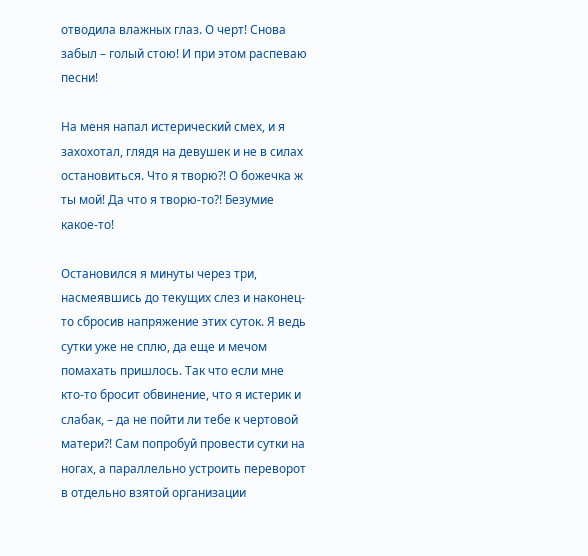отводила влажных глаз. О черт! Снова забыл – голый стою! И при этом распеваю песни!

На меня напал истерический смех, и я захохотал, глядя на девушек и не в силах остановиться. Что я творю?! О божечка ж ты мой! Да что я творю-то?! Безумие какое-то!

Остановился я минуты через три, насмеявшись до текущих слез и наконец-то сбросив напряжение этих суток. Я ведь сутки уже не сплю, да еще и мечом помахать пришлось. Так что если мне кто-то бросит обвинение, что я истерик и слабак, – да не пойти ли тебе к чертовой матери?! Сам попробуй провести сутки на ногах, а параллельно устроить переворот в отдельно взятой организации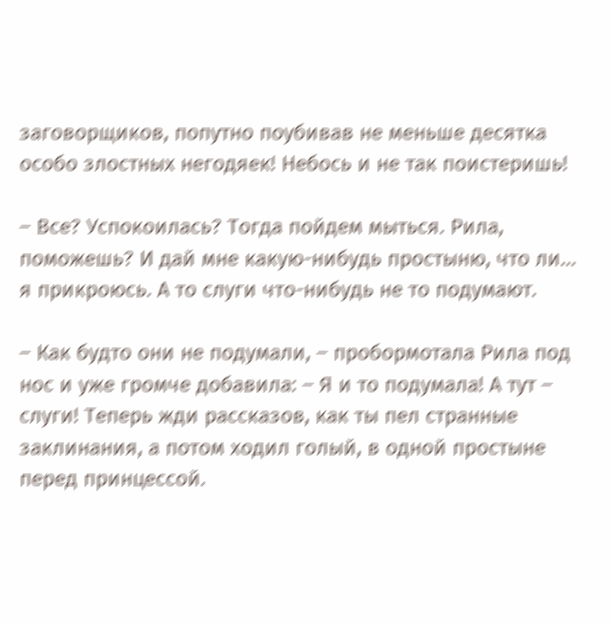заговорщиков, попутно поубивав не меньше десятка особо злостных негодяек! Небось и не так поистеришь!

– Все? Успокоилась? Тогда пойдем мыться. Рила, поможешь? И дай мне какую-нибудь простыню, что ли… я прикроюсь. А то слуги что-нибудь не то подумают.

– Как будто они не подумали, – пробормотала Рила под нос и уже громче добавила: – Я и то подумала! А тут – слуги! Теперь жди рассказов, как ты пел странные заклинания, а потом ходил голый, в одной простыне перед принцессой.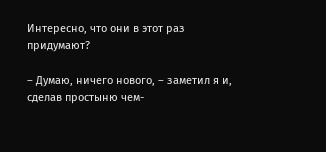Интересно, что они в этот раз придумают?

– Думаю, ничего нового, – заметил я и, сделав простыню чем-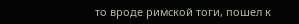то вроде римской тоги, пошел к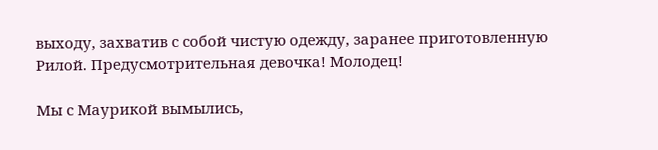выходу, захватив с собой чистую одежду, заранее приготовленную Рилой. Предусмотрительная девочка! Молодец!

Мы с Маурикой вымылись,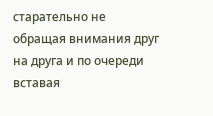старательно не обращая внимания друг на друга и по очереди вставая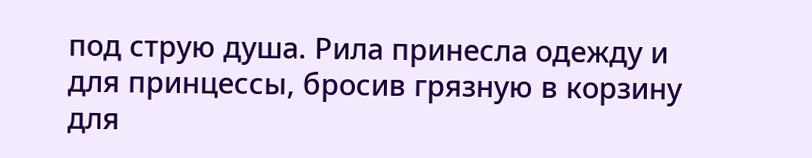под струю душа. Рила принесла одежду и для принцессы, бросив грязную в корзину для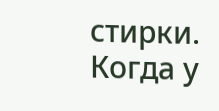стирки. Когда у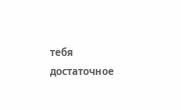тебя достаточное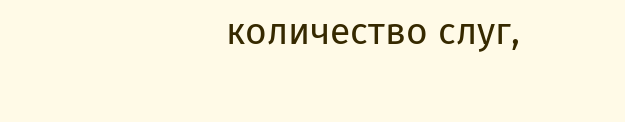количество слуг,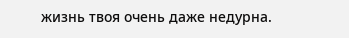жизнь твоя очень даже недурна.